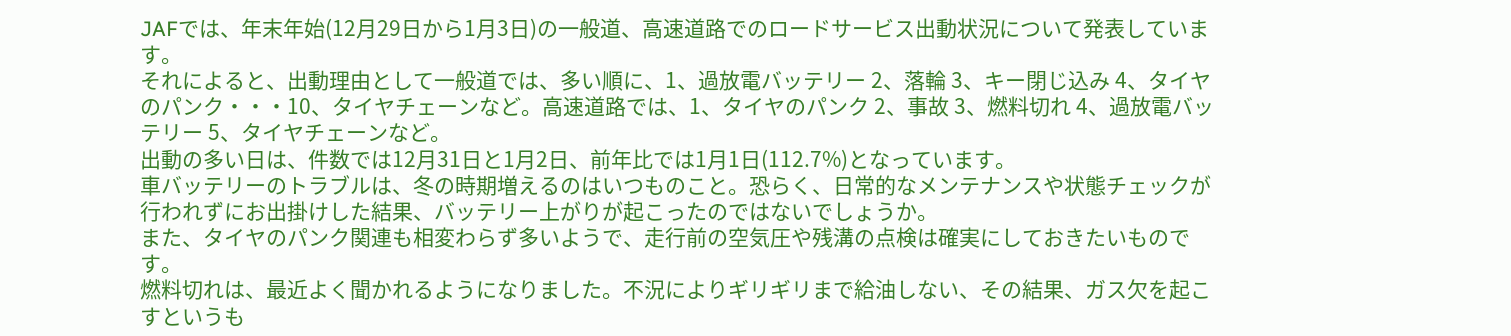JAFでは、年末年始(12月29日から1月3日)の一般道、高速道路でのロードサービス出動状況について発表しています。
それによると、出動理由として一般道では、多い順に、1、過放電バッテリー 2、落輪 3、キー閉じ込み 4、タイヤのパンク・・・10、タイヤチェーンなど。高速道路では、1、タイヤのパンク 2、事故 3、燃料切れ 4、過放電バッテリー 5、タイヤチェーンなど。
出動の多い日は、件数では12月31日と1月2日、前年比では1月1日(112.7%)となっています。
車バッテリーのトラブルは、冬の時期増えるのはいつものこと。恐らく、日常的なメンテナンスや状態チェックが行われずにお出掛けした結果、バッテリー上がりが起こったのではないでしょうか。
また、タイヤのパンク関連も相変わらず多いようで、走行前の空気圧や残溝の点検は確実にしておきたいものです。
燃料切れは、最近よく聞かれるようになりました。不況によりギリギリまで給油しない、その結果、ガス欠を起こすというも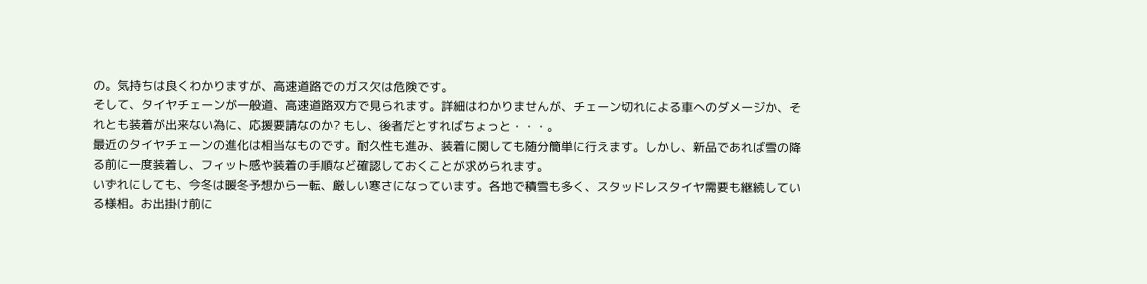の。気持ちは良くわかりますが、高速道路でのガス欠は危険です。
そして、タイヤチェーンが一般道、高速道路双方で見られます。詳細はわかりませんが、チェーン切れによる車へのダメージか、それとも装着が出来ない為に、応援要請なのか? もし、後者だとすればちょっと・・・。
最近のタイヤチェーンの進化は相当なものです。耐久性も進み、装着に関しても随分簡単に行えます。しかし、新品であれば雪の降る前に一度装着し、フィット感や装着の手順など確認しておくことが求められます。
いずれにしても、今冬は暖冬予想から一転、厳しい寒さになっています。各地で積雪も多く、スタッドレスタイヤ需要も継続している様相。お出掛け前に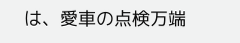は、愛車の点検万端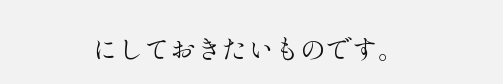にしておきたいものです。